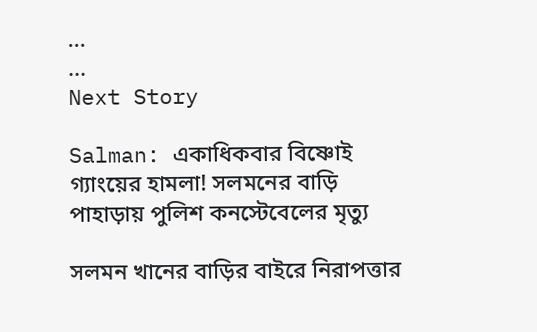...
...
Next Story

Salman: একাধিকবার বিষ্ণোই গ্যাংয়ের হামলা! সলমনের বাড়ি পাহাড়ায় পুলিশ কনস্টেবেলের মৃত্যু

সলমন খানের বাড়ির বাইরে নিরাপত্তার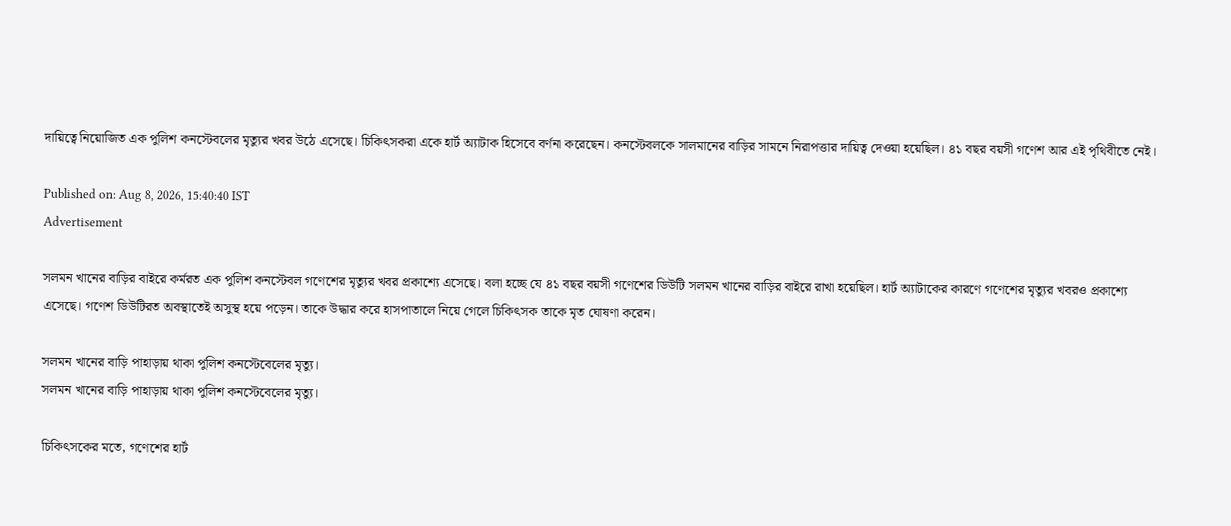দায়িত্বে নিয়োজিত এক পুলিশ কনস্টেবলের মৃত্যুর খবর উঠে এসেছে। চিকিৎসকরা একে হার্ট অ্যাটাক হিসেবে বর্ণনা করেছেন। কনস্টেবলকে সালমানের বাড়ির সামনে নিরাপত্তার দায়িত্ব দেওয়া হয়েছিল। ৪১ বছর বয়সী গণেশ আর এই পৃথিবীতে নেই।

Published on: Aug 8, 2026, 15:40:40 IST
Advertisement

সলমন খানের বাড়ির বাইরে কর্মরত এক পুলিশ কনস্টেবল গণেশের মৃত্যুর খবর প্রকাশ্যে এসেছে। বলা হচ্ছে যে ৪১ বছর বয়সী গণেশের ডিউটি সলমন খানের বাড়ির বাইরে রাখা হয়েছিল। হার্ট অ্যাটাকের কারণে গণেশের মৃত্যুর খবরও প্রকাশ্যে এসেছে। গণেশ ডিউটিরত অবস্থাতেই অসুস্থ হয়ে পড়েন। তাকে উদ্ধার করে হাসপাতালে নিয়ে গেলে চিকিৎসক তাকে মৃত ঘোষণা করেন।

সলমন খানের বাড়ি পাহাড়ায় থাকা পুলিশ কনস্টেবেলের মৃত্যু।
সলমন খানের বাড়ি পাহাড়ায় থাকা পুলিশ কনস্টেবেলের মৃত্যু।

চিকিৎসকের মতে, গণেশের হার্ট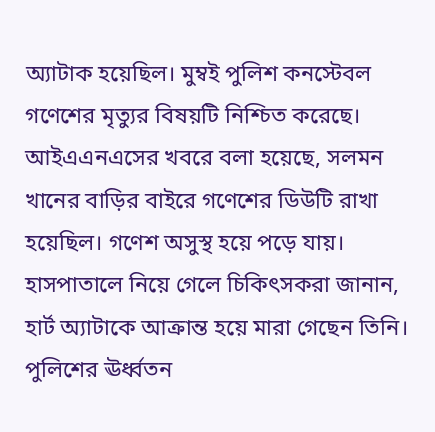অ্যাটাক হয়েছিল। মুম্বই পুলিশ কনস্টেবল গণেশের মৃত্যুর বিষয়টি নিশ্চিত করেছে। আইএএনএসের খবরে বলা হয়েছে, সলমন খানের বাড়ির বাইরে গণেশের ডিউটি রাখা হয়েছিল। গণেশ অসুস্থ হয়ে পড়ে যায়। হাসপাতালে নিয়ে গেলে চিকিৎসকরা জানান, হার্ট অ্যাটাকে আক্রান্ত হয়ে মারা গেছেন তিনি। পুলিশের ঊর্ধ্বতন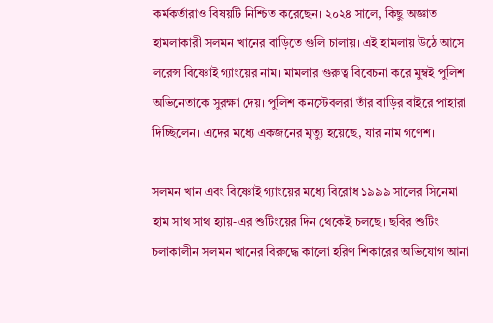কর্মকর্তারাও বিষয়টি নিশ্চিত করেছেন। ২০২৪ সালে, কিছু অজ্ঞাত হামলাকারী সলমন খানের বাড়িতে গুলি চালায়। এই হামলায় উঠে আসে লরেন্স বিষ্ণোই গ্যাংয়ের নাম। মামলার গুরুত্ব বিবেচনা করে মুম্বই পুলিশ অভিনেতাকে সুরক্ষা দেয়। পুলিশ কনস্টেবলরা তাঁর বাড়ির বাইরে পাহারা দিচ্ছিলেন। এদের মধ্যে একজনের মৃত্যু হয়েছে, যার নাম গণেশ।

সলমন খান এবং বিষ্ণোই গ্যাংয়ের মধ্যে বিরোধ ১৯৯৯ সালের সিনেমা হাম সাথ সাথ হ্যায়-এর শুটিংয়ের দিন থেকেই চলছে। ছবির শুটিং চলাকালীন সলমন খানের বিরুদ্ধে কালো হরিণ শিকারের অভিযোগ আনা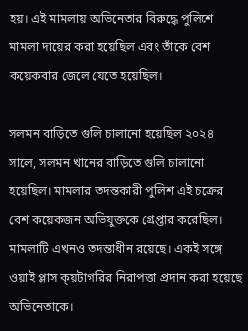হয়। এই মামলায় অভিনেতার বিরুদ্ধে পুলিশে মামলা দায়ের করা হয়েছিল এবং তাঁকে বেশ কয়েকবার জেলে যেতে হয়েছিল।

সলমন বাড়িতে গুলি চালানো হয়েছিল ২০২৪ সালে, সলমন খানের বাড়িতে গুলি চালানো হয়েছিল। মামলার তদন্তকারী পুলিশ এই চক্রের বেশ কয়েকজন অভিযুক্তকে গ্রেপ্তার করেছিল। মামলাটি এখনও তদন্তাধীন রয়েছে। একই সঙ্গে ওয়াই প্লাস ক্য়টাগরির নিরাপত্তা প্রদান করা হয়েছে অভিনেতাকে।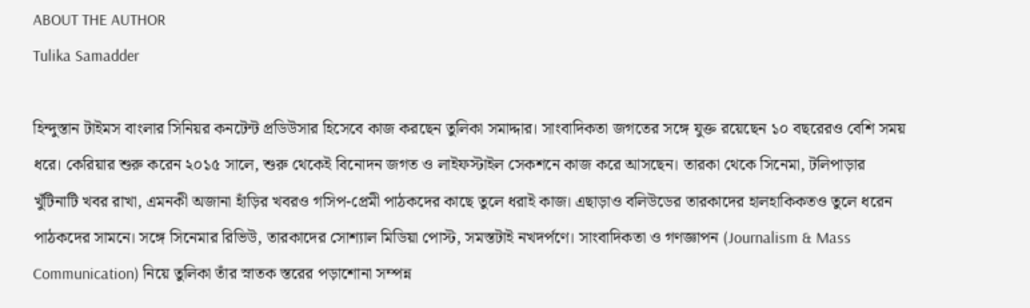ABOUT THE AUTHOR
Tulika Samadder

হিন্দুস্তান টাইমস বাংলার সিনিয়র কনটেন্ট প্রডিউসার হিসেবে কাজ করছেন তুলিকা সমাদ্দার। সাংবাদিকতা জগতের সঙ্গে যুক্ত রয়েছেন ১০ বছরেরও বেশি সময় ধরে। কেরিয়ার শুরু করেন ২০১৫ সালে, শুরু থেকেই বিনোদন জগত ও লাইফস্টাইল সেকশনে কাজ করে আসছেন। তারকা থেকে সিনেমা, টলিপাড়ার খুঁটিনাটি খবর রাখা, এমনকী অজানা হাঁড়ির খবরও গসিপ-প্রেমী পাঠকদের কাছে তুলে ধরাই কাজ। এছাড়াও বলিউডের তারকাদের হালহাকিকতও তুলে ধরেন পাঠকদের সামনে। সঙ্গে সিনেমার রিভিউ, তারকাদের সোশ্যাল মিডিয়া পোস্ট, সমস্তটাই নখদর্পণে। সাংবাদিকতা ও গণজ্ঞাপন (Journalism & Mass Communication) নিয়ে তুলিকা তাঁর স্নাতক স্তরের পড়াশোনা সম্পন্ন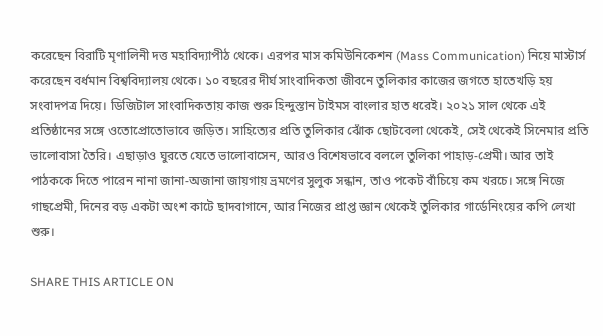করেছেন বিরাটি মৃণালিনী দত্ত মহাবিদ্যাপীঠ থেকে। এরপর মাস কমিউনিকেশন (Mass Communication) নিয়ে মাস্টার্স করেছেন বর্ধমান বিশ্ববিদ্যালয় থেকে। ১০ বছরের দীর্ঘ সাংবাদিকতা জীবনে তুলিকার কাজের জগতে হাতেখড়ি হয় সংবাদপত্র দিয়ে। ডিজিটাল সাংবাদিকতায় কাজ শুরু হিন্দুস্তান টাইমস বাংলার হাত ধরেই। ২০২১ সাল থেকে এই প্রতিষ্ঠানের সঙ্গে ওতোপ্রোতোভাবে জড়িত। সাহিত্যের প্রতি তুলিকার ঝোঁক ছোটবেলা থেকেই, সেই থেকেই সিনেমার প্রতি ভালোবাসা তৈরি। এছাড়াও ঘুরতে যেতে ভালোবাসেন, আরও বিশেষভাবে বললে তুলিকা পাহাড়-প্রেমী। আর তাই পাঠককে দিতে পারেন নানা জানা-অজানা জায়গায় ভ্রমণের সুলুক সন্ধান, তাও পকেট বাঁচিয়ে কম খরচে। সঙ্গে নিজে গাছপ্রেমী, দিনের বড় একটা অংশ কাটে ছাদবাগানে, আর নিজের প্রাপ্ত জ্ঞান থেকেই তুলিকার গার্ডেনিংয়ের কপি লেখা শুরু।

SHARE THIS ARTICLE ON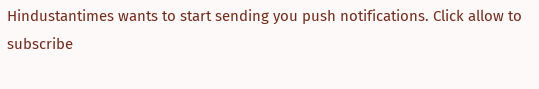Hindustantimes wants to start sending you push notifications. Click allow to subscribe